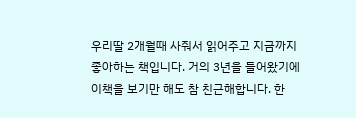우리딸 2개월때 사줘서 읽어주고 지금까지 좋아하는 책입니다. 거의 3년을 들어왔기에 이책을 보기만 해도 참 친근해합니다. 한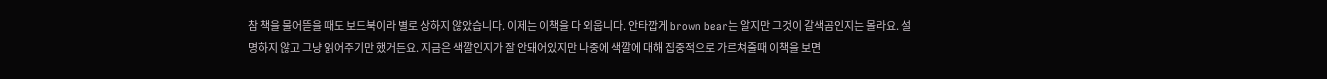참 책을 물어뜯을 때도 보드북이라 별로 상하지 않았습니다. 이제는 이책을 다 외웁니다. 안타깝게 brown bear는 알지만 그것이 갈색곰인지는 몰라요. 설명하지 않고 그냥 읽어주기만 했거든요. 지금은 색깔인지가 잘 안돼어있지만 나중에 색깔에 대해 집중적으로 가르쳐줄때 이책을 보면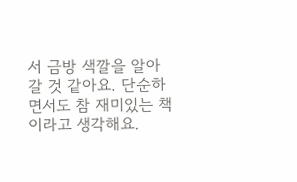서 금방 색깔을 알아갈 것 같아요. 단순하면서도 참 재미있는 책이라고 생각해요.